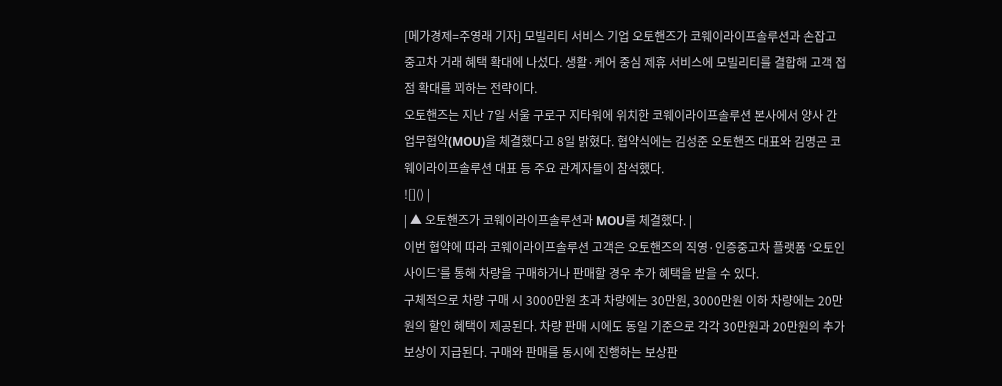[메가경제=주영래 기자] 모빌리티 서비스 기업 오토핸즈가 코웨이라이프솔루션과 손잡고 중고차 거래 혜택 확대에 나섰다. 생활·케어 중심 제휴 서비스에 모빌리티를 결합해 고객 접점 확대를 꾀하는 전략이다.
오토핸즈는 지난 7일 서울 구로구 지타워에 위치한 코웨이라이프솔루션 본사에서 양사 간 업무협약(MOU)을 체결했다고 8일 밝혔다. 협약식에는 김성준 오토핸즈 대표와 김명곤 코웨이라이프솔루션 대표 등 주요 관계자들이 참석했다.
![]() |
| ▲ 오토핸즈가 코웨이라이프솔루션과 MOU를 체결했다. |
이번 협약에 따라 코웨이라이프솔루션 고객은 오토핸즈의 직영·인증중고차 플랫폼 ‘오토인사이드’를 통해 차량을 구매하거나 판매할 경우 추가 혜택을 받을 수 있다.
구체적으로 차량 구매 시 3000만원 초과 차량에는 30만원, 3000만원 이하 차량에는 20만원의 할인 혜택이 제공된다. 차량 판매 시에도 동일 기준으로 각각 30만원과 20만원의 추가 보상이 지급된다. 구매와 판매를 동시에 진행하는 보상판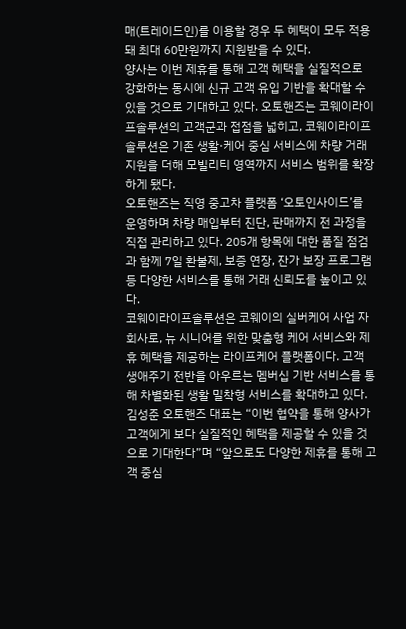매(트레이드인)를 이용할 경우 두 혜택이 모두 적용돼 최대 60만원까지 지원받을 수 있다.
양사는 이번 제휴를 통해 고객 혜택을 실질적으로 강화하는 동시에 신규 고객 유입 기반을 확대할 수 있을 것으로 기대하고 있다. 오토핸즈는 코웨이라이프솔루션의 고객군과 접점을 넓히고, 코웨이라이프솔루션은 기존 생활·케어 중심 서비스에 차량 거래 지원을 더해 모빌리티 영역까지 서비스 범위를 확장하게 됐다.
오토핸즈는 직영 중고차 플랫폼 ‘오토인사이드’를 운영하며 차량 매입부터 진단, 판매까지 전 과정을 직접 관리하고 있다. 205개 항목에 대한 품질 점검과 함께 7일 환불제, 보증 연장, 잔가 보장 프로그램 등 다양한 서비스를 통해 거래 신뢰도를 높이고 있다.
코웨이라이프솔루션은 코웨이의 실버케어 사업 자회사로, 뉴 시니어를 위한 맞춤형 케어 서비스와 제휴 혜택을 제공하는 라이프케어 플랫폼이다. 고객 생애주기 전반을 아우르는 멤버십 기반 서비스를 통해 차별화된 생활 밀착형 서비스를 확대하고 있다.
김성준 오토핸즈 대표는 “이번 협약을 통해 양사가 고객에게 보다 실질적인 혜택을 제공할 수 있을 것으로 기대한다”며 “앞으로도 다양한 제휴를 통해 고객 중심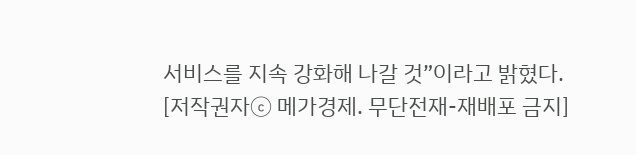서비스를 지속 강화해 나갈 것”이라고 밝혔다.
[저작권자ⓒ 메가경제. 무단전재-재배포 금지]